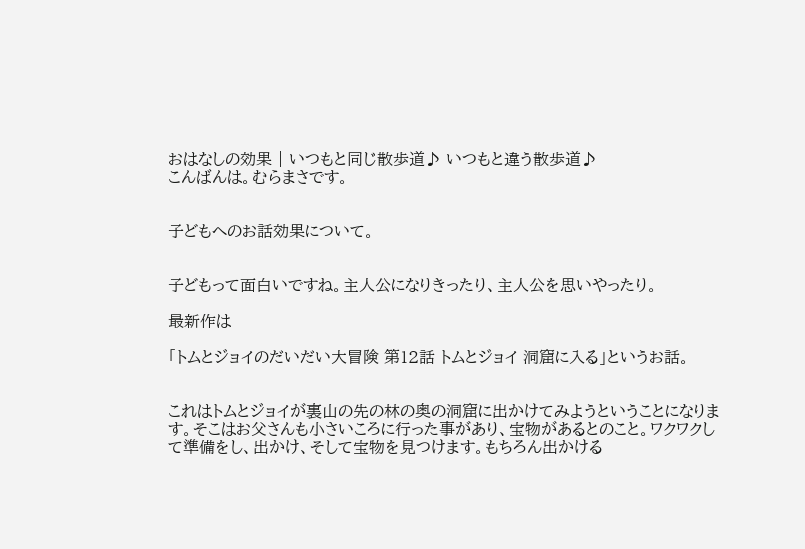おはなしの効果 | いつもと同じ散歩道♪ いつもと違う散歩道♪
こんばんは。むらまさです。


子どもへのお話効果について。


子どもって面白いですね。主人公になりきったり、主人公を思いやったり。

最新作は

「トムとジョイのだいだい大冒険 第12話 トムとジョイ 洞窟に入る」というお話。


これはトムとジョイが裏山の先の林の奥の洞窟に出かけてみようということになります。そこはお父さんも小さいころに行った事があり、宝物があるとのこと。ワクワクして準備をし、出かけ、そして宝物を見つけます。もちろん出かける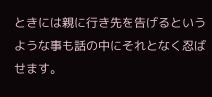ときには親に行き先を告げるというような事も話の中にそれとなく忍ばせます。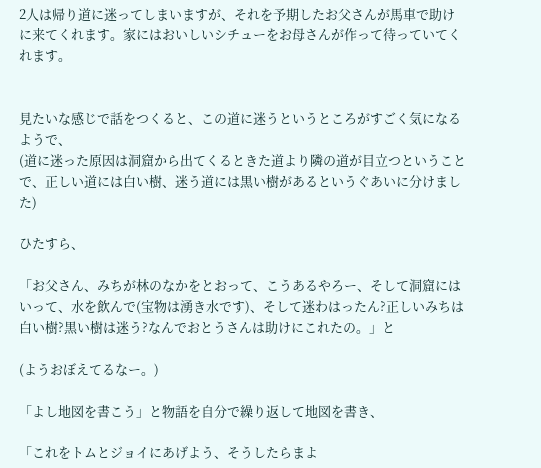2人は帰り道に迷ってしまいますが、それを予期したお父さんが馬車で助けに来てくれます。家にはおいしいシチューをお母さんが作って待っていてくれます。


見たいな感じで話をつくると、この道に迷うというところがすごく気になるようで、
(道に迷った原因は洞窟から出てくるときた道より隣の道が目立つということで、正しい道には白い樹、迷う道には黒い樹があるというぐあいに分けました)

ひたすら、

「お父さん、みちが林のなかをとおって、こうあるやろー、そして洞窟にはいって、水を飲んで(宝物は湧き水です)、そして迷わはったん?正しいみちは白い樹?黒い樹は迷う?なんでおとうさんは助けにこれたの。」と

(ようおぼえてるなー。)

「よし地図を書こう」と物語を自分で繰り返して地図を書き、

「これをトムとジョイにあげよう、そうしたらまよ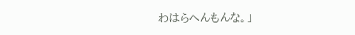わはらへんもんな。」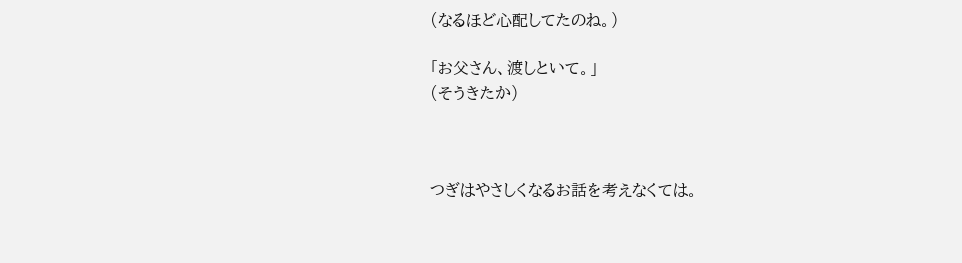(なるほど心配してたのね。)

「お父さん、渡しといて。」
(そうきたか)



つぎはやさしくなるお話を考えなくては。